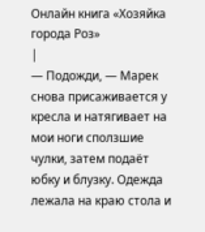Онлайн книга «Хозяйка города Роз»
|
— Подожди, — Марек снова присаживается у кресла и натягивает на мои ноги сползшие чулки, затем подаёт юбку и блузку. Одежда лежала на краю стола и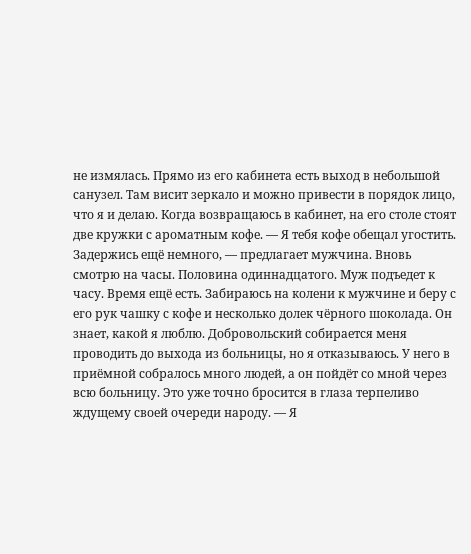не измялась. Прямо из его кабинета есть выход в небольшой санузел. Там висит зеркало и можно привести в порядок лицо, что я и делаю. Когда возвращаюсь в кабинет, на его столе стоят две кружки с ароматным кофе. — Я тебя кофе обещал угостить. Задержись ещё немного, — предлагает мужчина. Вновь смотрю на часы. Половина одиннадцатого. Муж подъедет к часу. Время ещё есть. Забираюсь на колени к мужчине и беру с его рук чашку с кофе и несколько долек чёрного шоколада. Он знает, какой я люблю. Добровольский собирается меня проводить до выхода из больницы, но я отказываюсь. У него в приёмной собралось много людей, а он пойдёт со мной через всю больницу. Это уже точно бросится в глаза терпеливо ждущему своей очереди народу. — Я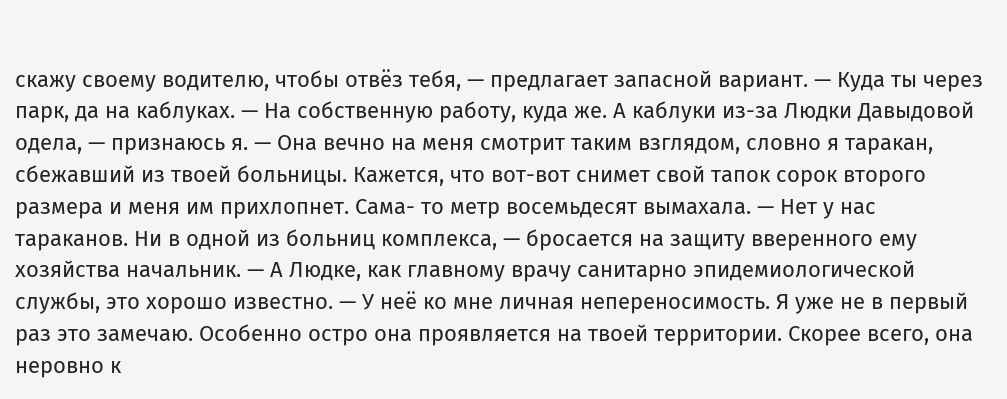скажу своему водителю, чтобы отвёз тебя, — предлагает запасной вариант. — Куда ты через парк, да на каблуках. — На собственную работу, куда же. А каблуки из-за Людки Давыдовой одела, — признаюсь я. — Она вечно на меня смотрит таким взглядом, словно я таракан, сбежавший из твоей больницы. Кажется, что вот-вот снимет свой тапок сорок второго размера и меня им прихлопнет. Сама- то метр восемьдесят вымахала. — Нет у нас тараканов. Ни в одной из больниц комплекса, — бросается на защиту вверенного ему хозяйства начальник. — А Людке, как главному врачу санитарно эпидемиологической службы, это хорошо известно. — У неё ко мне личная непереносимость. Я уже не в первый раз это замечаю. Особенно остро она проявляется на твоей территории. Скорее всего, она неровно к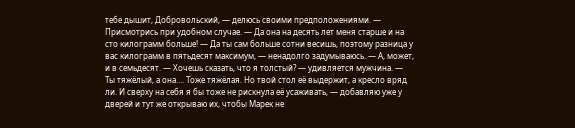тебе дышит, Добровольский, — делюсь своими предположениями. — Присмотрись при удобном случае. — Да она на десять лет меня старше и на сто килограмм больше! — Да ты сам больше сотни весишь, поэтому разница у вас килограмм в пятьдесят максимум, — ненадолго задумываюсь. — А, может, и в семьдесят. — Хочешь сказать, что я толстый? — удивляется мужчина. — Ты тяжёлый, а она…. Тоже тяжёлая. Но твой стол её выдержит, а кресло вряд ли. И сверху на себя я бы тоже не рискнула её усаживать, — добавляю уже у дверей и тут же открываю их, чтобы Марек не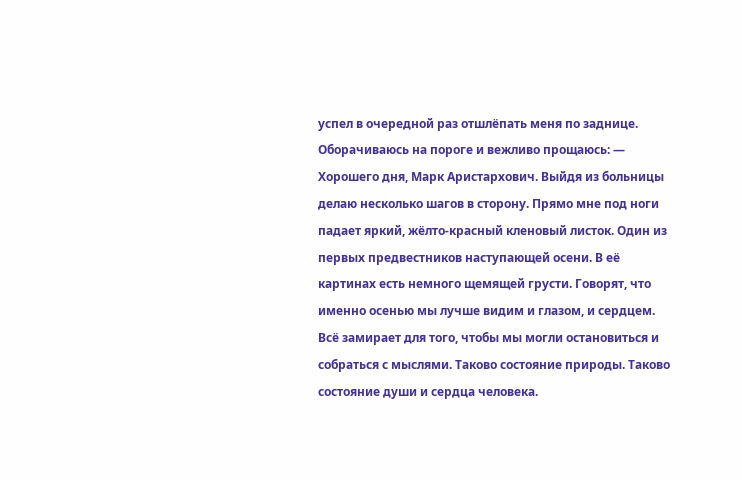успел в очередной раз отшлёпать меня по заднице. Оборачиваюсь на пороге и вежливо прощаюсь: — Хорошего дня, Марк Аристархович. Выйдя из больницы делаю несколько шагов в сторону. Прямо мне под ноги падает яркий, жёлто-красный кленовый листок. Один из первых предвестников наступающей осени. В её картинах есть немного щемящей грусти. Говорят, что именно осенью мы лучше видим и глазом, и сердцем. Всё замирает для того, чтобы мы могли остановиться и собраться с мыслями. Таково состояние природы. Таково состояние души и сердца человека.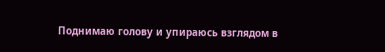Поднимаю голову и упираюсь взглядом в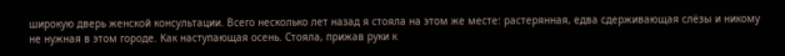широкую дверь женской консультации. Всего несколько лет назад я стояла на этом же месте: растерянная, едва сдерживающая слёзы и никому не нужная в этом городе. Как наступающая осень. Стояла, прижав руки к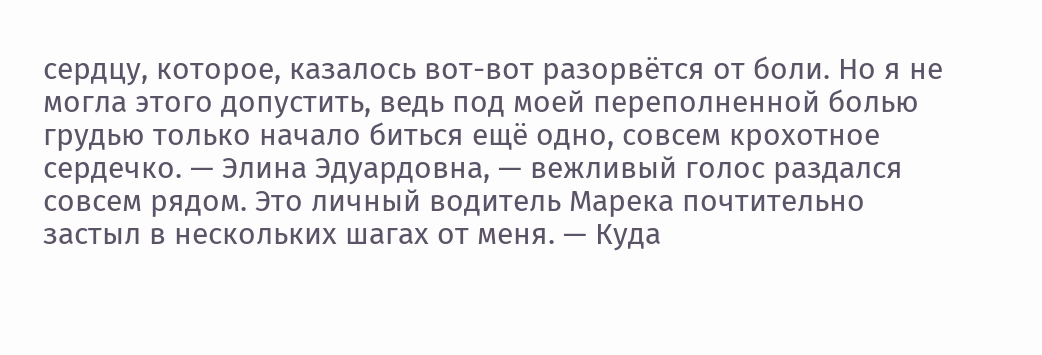сердцу, которое, казалось вот-вот разорвётся от боли. Но я не могла этого допустить, ведь под моей переполненной болью грудью только начало биться ещё одно, совсем крохотное сердечко. — Элина Эдуардовна, — вежливый голос раздался совсем рядом. Это личный водитель Марека почтительно застыл в нескольких шагах от меня. — Куда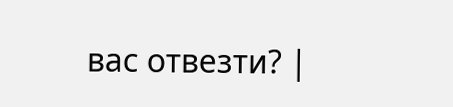вас отвезти? |